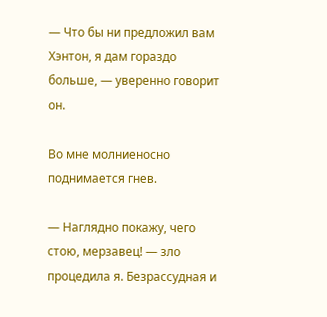— Что бы ни предложил вам Хэнтон, я дам гораздо больше, — уверенно говорит он.

Во мне молниеносно поднимается гнев.

— Наглядно покажу, чего стою, мерзавец! — зло процедила я. Безрассудная и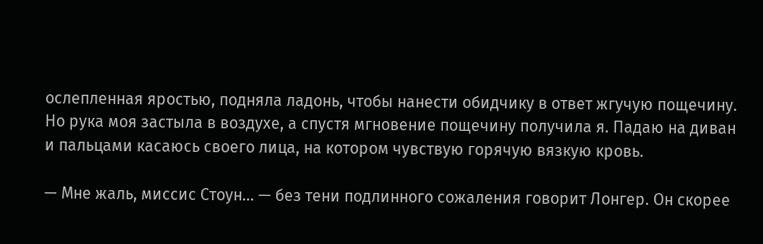ослепленная яростью, подняла ладонь, чтобы нанести обидчику в ответ жгучую пощечину. Но рука моя застыла в воздухе, а спустя мгновение пощечину получила я. Падаю на диван и пальцами касаюсь своего лица, на котором чувствую горячую вязкую кровь.

— Мне жаль, миссис Стоун… — без тени подлинного сожаления говорит Лонгер. Он скорее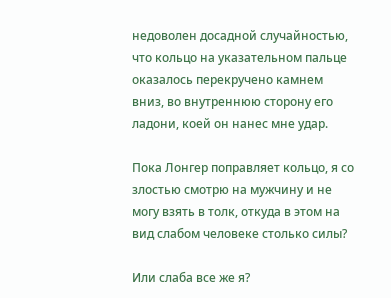недоволен досадной случайностью, что кольцо на указательном пальце оказалось перекручено камнем вниз, во внутреннюю сторону его ладони, коей он нанес мне удар.

Пока Лонгер поправляет кольцо, я со злостью смотрю на мужчину и не могу взять в толк, откуда в этом на вид слабом человеке столько силы?

Или слаба все же я?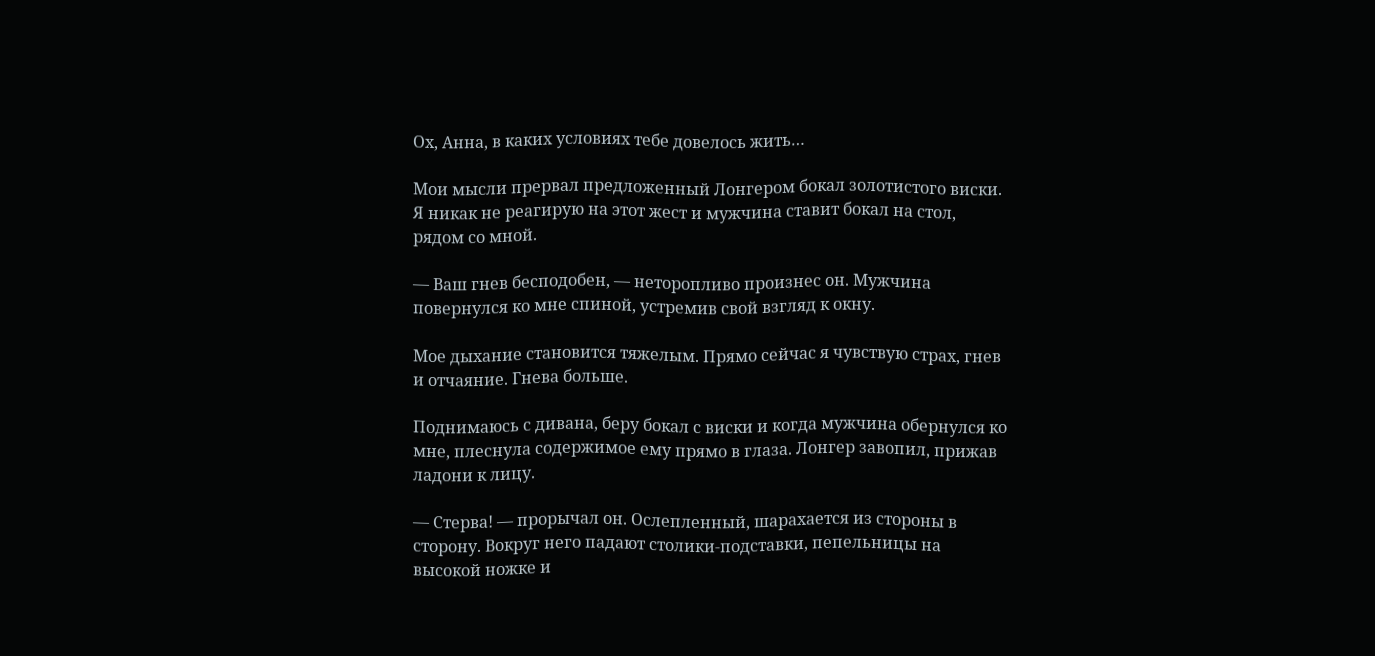Ох, Анна, в каких условиях тебе довелось жить…

Мои мысли прервал предложенный Лонгером бокал золотистого виски. Я никак не реагирую на этот жест и мужчина ставит бокал на стол, рядом со мной.

— Ваш гнев бесподобен, — неторопливо произнес он. Мужчина повернулся ко мне спиной, устремив свой взгляд к окну.

Мое дыхание становится тяжелым. Прямо сейчас я чувствую страх, гнев и отчаяние. Гнева больше.

Поднимаюсь с дивана, беру бокал с виски и когда мужчина обернулся ко мне, плеснула содержимое ему прямо в глаза. Лонгер завопил, прижав ладони к лицу.

— Стерва! — прорычал он. Ослепленный, шарахается из стороны в сторону. Вокруг него падают столики-подставки, пепельницы на высокой ножке и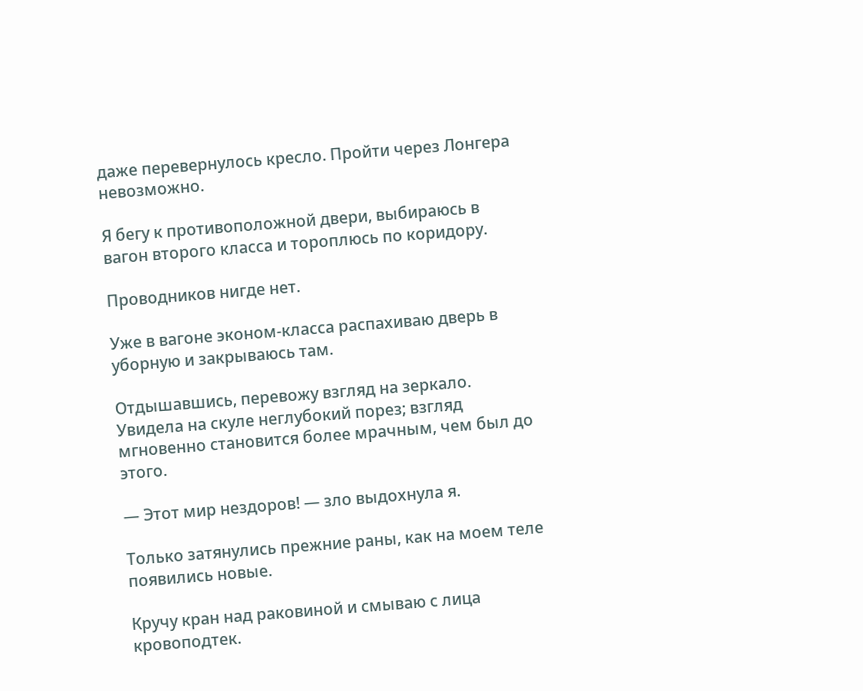даже перевернулось кресло. Пройти через Лонгера невозможно.

Я бегу к противоположной двери, выбираюсь в вагон второго класса и тороплюсь по коридору.

Проводников нигде нет.

Уже в вагоне эконом-класса распахиваю дверь в уборную и закрываюсь там.

Отдышавшись, перевожу взгляд на зеркало. Увидела на скуле неглубокий порез; взгляд мгновенно становится более мрачным, чем был до этого.

— Этот мир нездоров! — зло выдохнула я.

Только затянулись прежние раны, как на моем теле появились новые.

Кручу кран над раковиной и смываю с лица кровоподтек.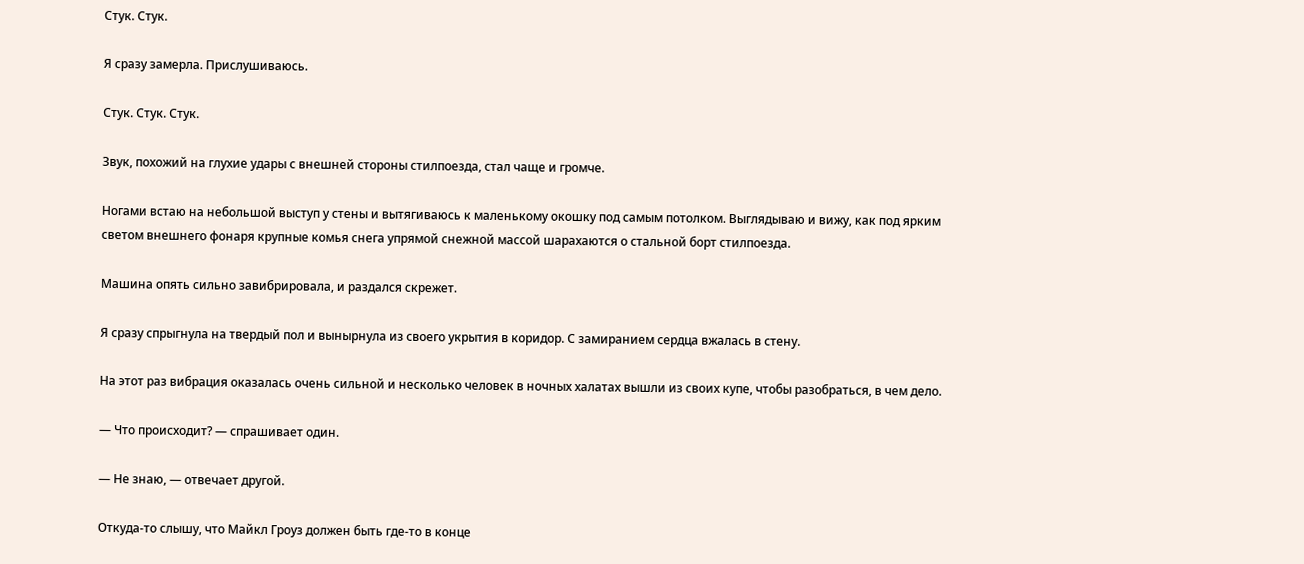Стук. Стук.

Я сразу замерла. Прислушиваюсь.

Стук. Стук. Стук.

Звук, похожий на глухие удары с внешней стороны стилпоезда, стал чаще и громче.

Ногами встаю на небольшой выступ у стены и вытягиваюсь к маленькому окошку под самым потолком. Выглядываю и вижу, как под ярким светом внешнего фонаря крупные комья снега упрямой снежной массой шарахаются о стальной борт стилпоезда.

Машина опять сильно завибрировала, и раздался скрежет.

Я сразу спрыгнула на твердый пол и вынырнула из своего укрытия в коридор. С замиранием сердца вжалась в стену.

На этот раз вибрация оказалась очень сильной и несколько человек в ночных халатах вышли из своих купе, чтобы разобраться, в чем дело.

— Что происходит? — спрашивает один.

— Не знаю, — отвечает другой.

Откуда-то слышу, что Майкл Гроуз должен быть где-то в конце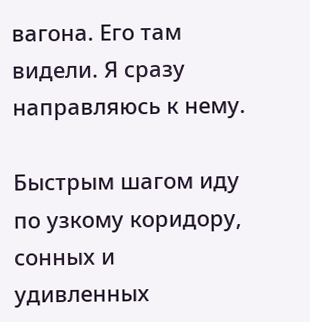вагона. Его там видели. Я сразу направляюсь к нему.

Быстрым шагом иду по узкому коридору, сонных и удивленных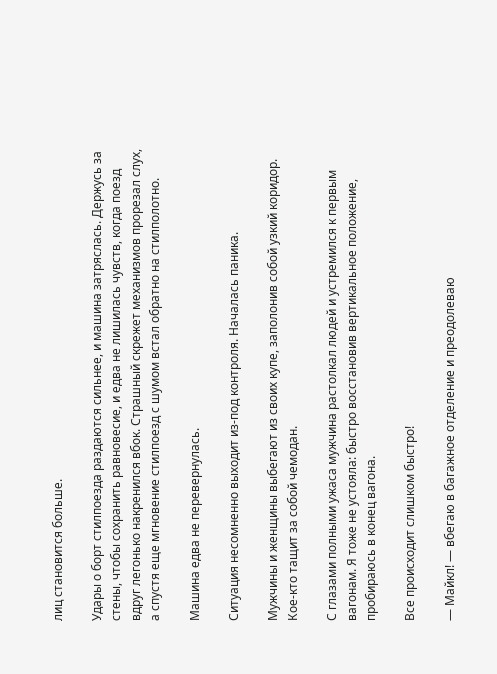лиц становится больше.

Удары о борт стилпоезда раздаются сильнее, и машина затряслась. Держусь за стены, чтобы сохранить равновесие, и едва не лишилась чувств, когда поезд вдруг легонько накренился вбок. Страшный скрежет механизмов прорезал слух, а спустя еще мгновение стилпоезд с шумом встал обратно на стилполотно.

Машина едва не перевернулась.

Ситуация несомненно выходит из-под контроля. Началась паника.

Мужчины и женщины выбегают из своих купе, заполонив собой узкий коридор. Кое-кто тащит за собой чемодан.

С глазами полными ужаса мужчина растолкал людей и устремился к первым вагонам. Я тоже не устояла: быстро восстановив вертикальное положение, пробираюсь в конец вагона.

Все происходит слишком быстро!

— Майкл! — вбегаю в багажное отделение и преодолеваю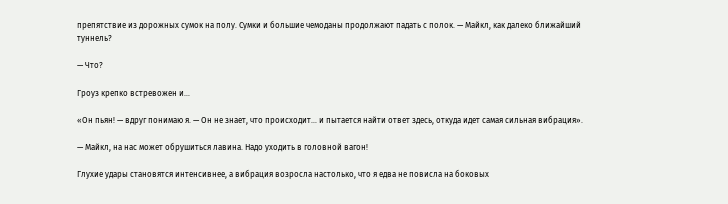препятствие из дорожных сумок на полу. Сумки и большие чемоданы продолжают падать с полок. — Майкл, как далеко ближайший туннель?

— Что?

Гроуз крепко встревожен и…

«Он пьян! — вдруг понимаю я. — Он не знает, что происходит… и пытается найти ответ здесь, откуда идет самая сильная вибрация».

— Майкл, на нас может обрушиться лавина. Надо уходить в головной вагон!

Глухие удары становятся интенсивнее, а вибрация возросла настолько, что я едва не повисла на боковых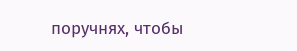поручнях, чтобы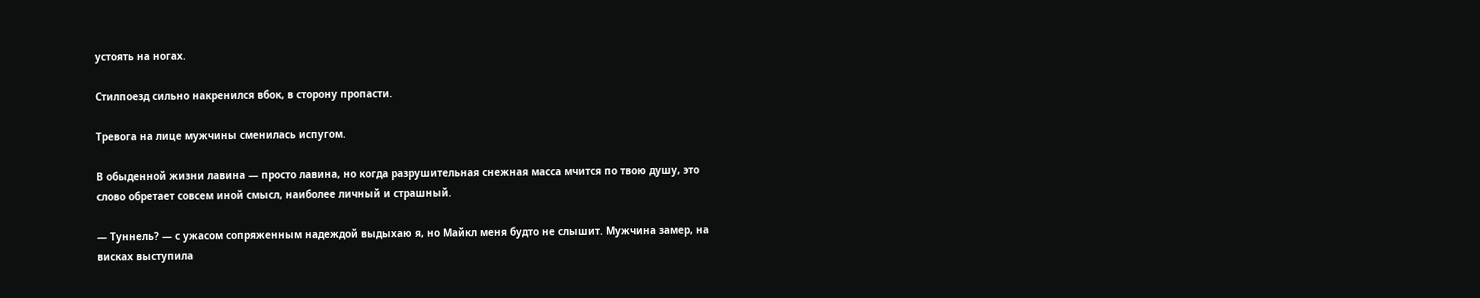устоять на ногах.

Стилпоезд сильно накренился вбок, в сторону пропасти.

Тревога на лице мужчины сменилась испугом.

В обыденной жизни лавина — просто лавина, но когда разрушительная снежная масса мчится по твою душу, это слово обретает совсем иной смысл, наиболее личный и страшный.

— Туннель? — с ужасом сопряженным надеждой выдыхаю я, но Майкл меня будто не слышит. Мужчина замер, на висках выступила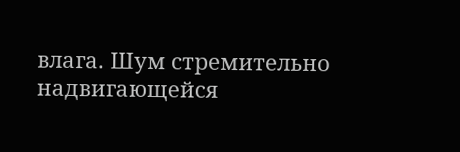влага. Шум стремительно надвигающейся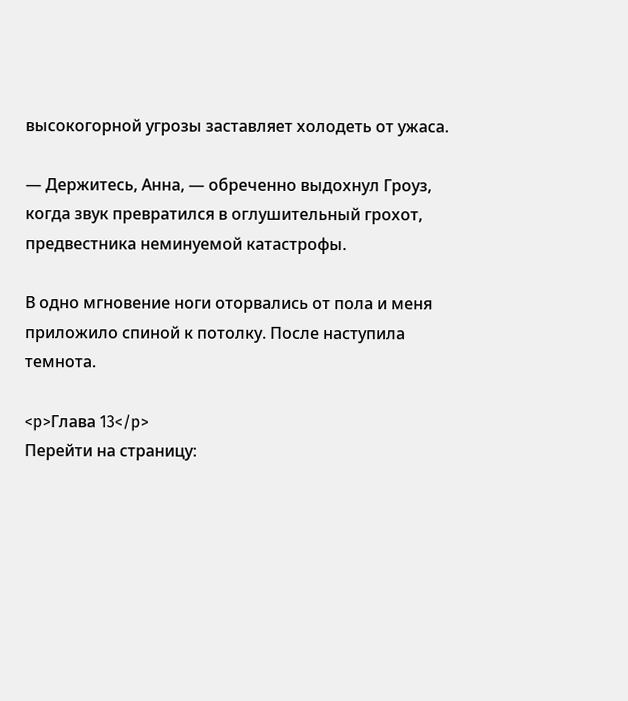высокогорной угрозы заставляет холодеть от ужаса.

— Держитесь, Анна, — обреченно выдохнул Гроуз, когда звук превратился в оглушительный грохот, предвестника неминуемой катастрофы.

В одно мгновение ноги оторвались от пола и меня приложило спиной к потолку. После наступила темнота.

<p>Глава 13</p>
Перейти на страницу: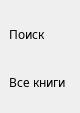Поиск

Все книги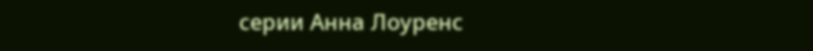серии Анна Лоуренс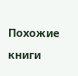Похожие книги